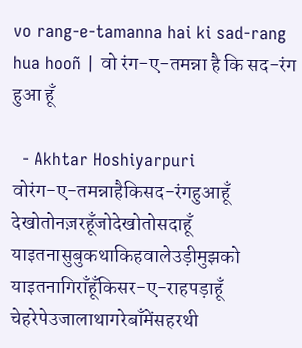vo rang-e-tamanna hai ki sad-rang hua hooñ | वो रंग-ए-तमन्ना है कि सद-रंग हुआ हूँ

  - Akhtar Hoshiyarpuri
वोरंग-ए-तमन्नाहैकिसद-रंगहुआहूँ
देखोतोनज़रहूँजोदेखोतोसदाहूँ
याइतनासुबुकथाकिहवालेउड़ीमुझको
याइतनागिराँहूँकिसर-ए-राहपड़ाहूँ
चेहरेपेउजालाथागरेबाँमेंसहरथी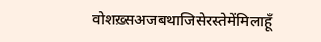वोशख़्सअजबथाजिसेरस्तेमेंमिलाहूँ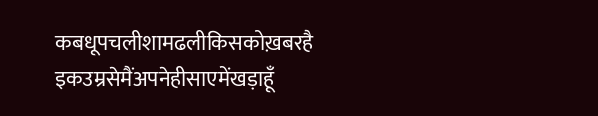कबधूपचलीशामढलीकिसकोख़बरहै
इकउम्रसेमैंअपनेहीसाएमेंखड़ाहूँ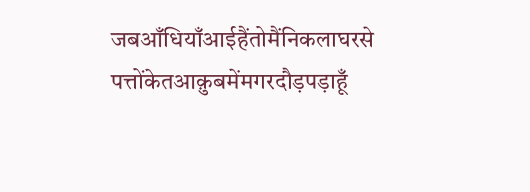जबआँधियाँआईहैंतोमैंनिकलाघरसे
पत्तोंकेतआक़ुबमेंमगरदौड़पड़ाहूँ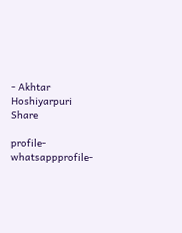- Akhtar Hoshiyarpuri
Share

profile-whatsappprofile-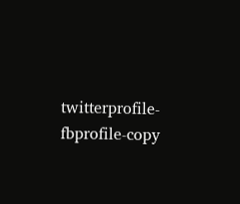twitterprofile-fbprofile-copy